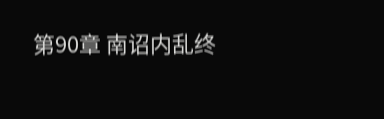第90章 南诏内乱终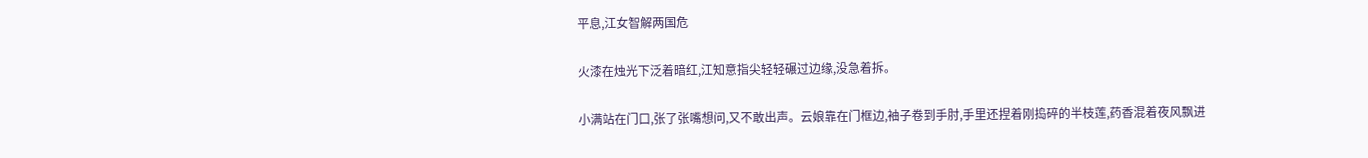平息,江女智解两国危

火漆在烛光下泛着暗红,江知意指尖轻轻碾过边缘,没急着拆。

小满站在门口,张了张嘴想问,又不敢出声。云娘靠在门框边,袖子卷到手肘,手里还捏着刚捣碎的半枝莲,药香混着夜风飘进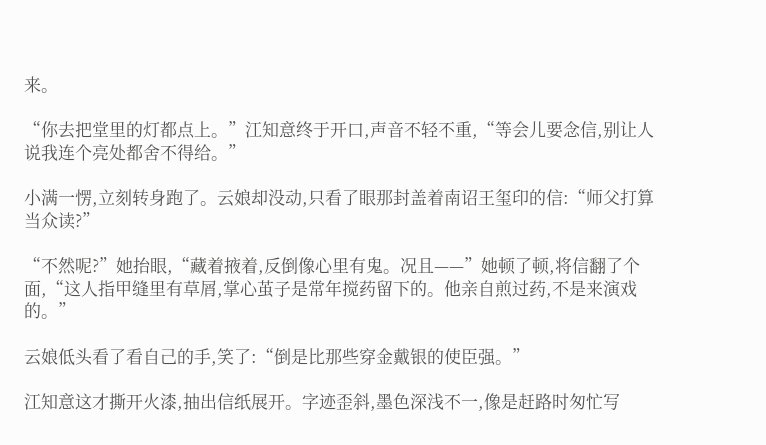来。

“你去把堂里的灯都点上。”江知意终于开口,声音不轻不重,“等会儿要念信,别让人说我连个亮处都舍不得给。”

小满一愣,立刻转身跑了。云娘却没动,只看了眼那封盖着南诏王玺印的信:“师父打算当众读?”

“不然呢?”她抬眼,“藏着掖着,反倒像心里有鬼。况且——”她顿了顿,将信翻了个面,“这人指甲缝里有草屑,掌心茧子是常年搅药留下的。他亲自煎过药,不是来演戏的。”

云娘低头看了看自己的手,笑了:“倒是比那些穿金戴银的使臣强。”

江知意这才撕开火漆,抽出信纸展开。字迹歪斜,墨色深浅不一,像是赶路时匆忙写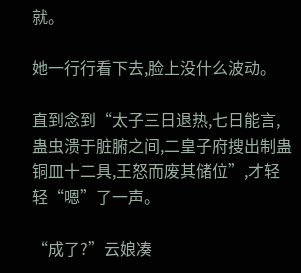就。

她一行行看下去,脸上没什么波动。

直到念到“太子三日退热,七日能言,蛊虫溃于脏腑之间,二皇子府搜出制蛊铜皿十二具,王怒而废其储位”,才轻轻“嗯”了一声。

“成了?”云娘凑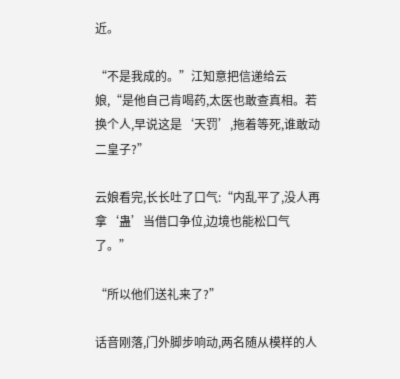近。

“不是我成的。”江知意把信递给云娘,“是他自己肯喝药,太医也敢查真相。若换个人,早说这是‘天罚’,拖着等死,谁敢动二皇子?”

云娘看完,长长吐了口气:“内乱平了,没人再拿‘蛊’当借口争位,边境也能松口气了。”

“所以他们送礼来了?”

话音刚落,门外脚步响动,两名随从模样的人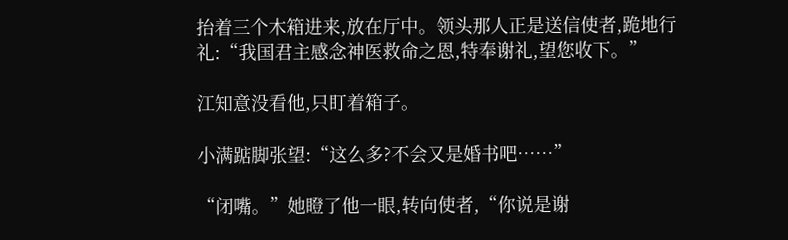抬着三个木箱进来,放在厅中。领头那人正是送信使者,跪地行礼:“我国君主感念神医救命之恩,特奉谢礼,望您收下。”

江知意没看他,只盯着箱子。

小满踮脚张望:“这么多?不会又是婚书吧……”

“闭嘴。”她瞪了他一眼,转向使者,“你说是谢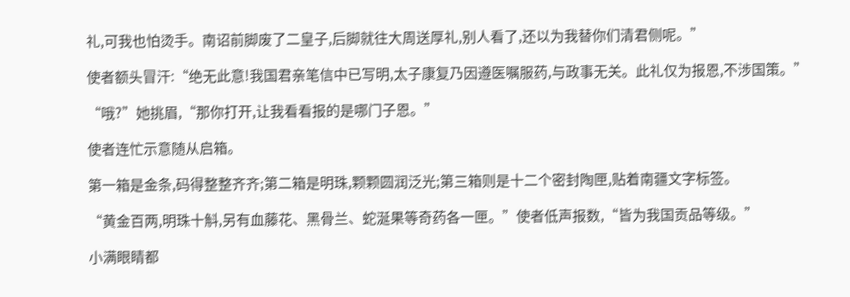礼,可我也怕烫手。南诏前脚废了二皇子,后脚就往大周送厚礼,别人看了,还以为我替你们清君侧呢。”

使者额头冒汗:“绝无此意!我国君亲笔信中已写明,太子康复乃因遵医嘱服药,与政事无关。此礼仅为报恩,不涉国策。”

“哦?”她挑眉,“那你打开,让我看看报的是哪门子恩。”

使者连忙示意随从启箱。

第一箱是金条,码得整整齐齐;第二箱是明珠,颗颗圆润泛光;第三箱则是十二个密封陶匣,贴着南疆文字标签。

“黄金百两,明珠十斛,另有血藤花、黑骨兰、蛇涎果等奇药各一匣。”使者低声报数,“皆为我国贡品等级。”

小满眼睛都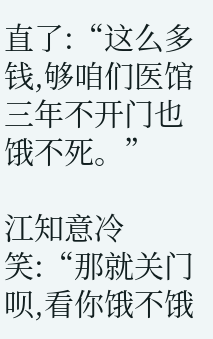直了:“这么多钱,够咱们医馆三年不开门也饿不死。”

江知意冷笑:“那就关门呗,看你饿不饿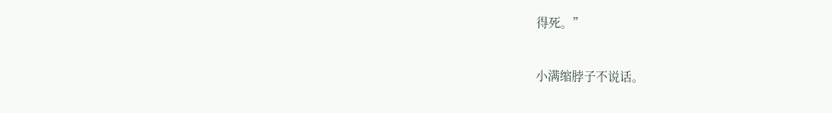得死。”

小满缩脖子不说话。